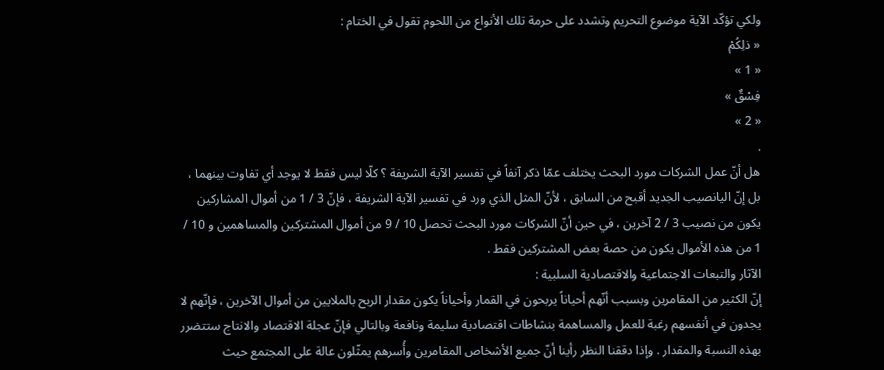ولكي تؤكّد الآية موضوع التحريم وتشدد على حرمة تلك الأنواع من اللحوم تقول في الختام :
« ذلِكُمْ
« 1 »
فِسْقٌ »
« 2 »
.
هل أنّ عمل الشركات مورد البحث يختلف عمّا ذكر آنفاً في تفسير الآية الشريفة ؟ كلّا ليس فقط لا يوجد أي تفاوت بينهما ، بل إنّ اليانصيب الجديد أقبح من السابق ، لأنّ المثل الذي ورد في تفسير الآية الشريفة ، فإنّ 3 / 1 من أموال المشاركين يكون من نصيب 3 / 2 آخرين ، في حين أنّ الشركات مورد البحث تحصل 10 / 9 من أموال المشتركين والمساهمين و 10 / 1 من هذه الأموال يكون من حصة بعض المشتركين فقط .
الآثار والتبعات الاجتماعية والاقتصادية السلبية :
إنّ الكثير من المقامرين وبسبب أنّهم أحياناً يربحون في القمار وأحياناً يكون مقدار الربح بالملايين من أموال الآخرين ، فإنّهم لا يجدون في أنفسهم رغبة للعمل والمساهمة بنشاطات اقتصادية سليمة ونافعة وبالتالي فإنّ عجلة الاقتصاد والانتاج ستتضرر بهذه النسبة والمقدار . وإذا دققنا النظر رأينا أنّ جميع الأشخاص المقامرين وأُسرهم يمثّلون عالة على المجتمع حيث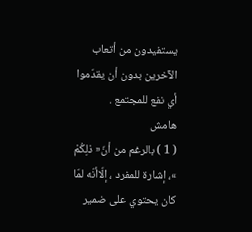يستفيدون من أتعاب الآخرين بدون أن يقدّموا أي نفع للمجتمع .
هامش
( 1 ) بالرغم من أنّ« ذلِكُمْ »، إشارة للمفرد ، إلّاأنّه لمّا كان يحتوي على ضمير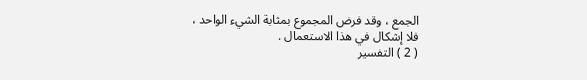الجمع ، وقد فرض المجموع بمثابة الشيء الواحد ، فلا إشكال في هذا الاستعمال .
( 2 ) التفسير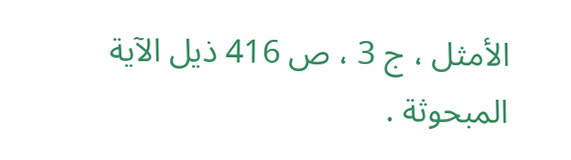الأمثل ، ج 3 ، ص 416 ذيل الآية المبحوثة .